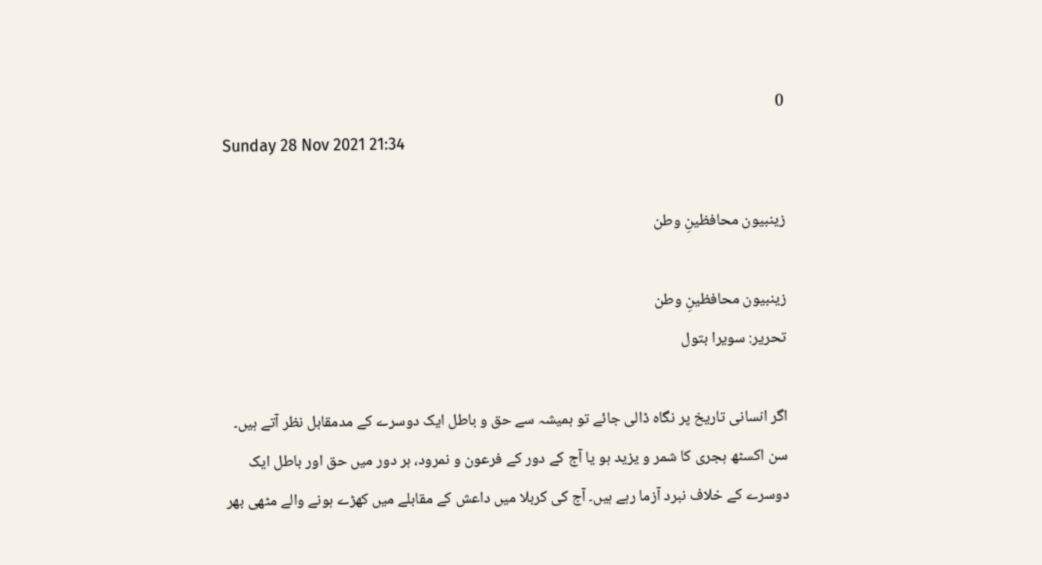0
Sunday 28 Nov 2021 21:34

زینبیون محافظینِ وطن

زینبیون محافظینِ وطن
تحریر: سویرا بتول

اگر انسانی تاریخ پر نگاہ ڈالی جائے تو ہمیشہ سے حق و باطل ایک دوسرے کے مدمقابل نظر آتے ہیں۔ سن اکسٹھ ہجری کا شمر و یزید ہو یا آج کے دور کے فرعون و نمرود، ہر دور میں حق اور باطل ایک دوسرے کے خلاف نبرد آزما رہے ہیں۔ آج کی کربلا میں داعش کے مقابلے میں کھڑے ہونے والے مٹھی بھر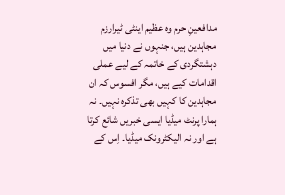مدافعینِ حرم وہ عظیم اینٹی ٹیرارزم مجاہدین ہیں، جنہوں نے دنیا میں دہشتگردی کے خاتمہ کے لیے عملی اقدامات کیے ہیں، مگر افسوس کہ ان مجاہدین کا کہیں بھی تذکرہ نہیں۔ نہ ہمارا پرنٹ میڈیا ایسی خبریں شائع کرتا ہے اور نہ الیکٹرونک میڈیا۔ اِس کے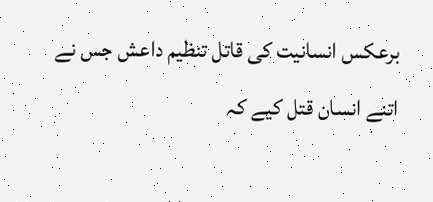برعکس انسانيت کی قاتل تنظیم داعش جس نے اتنے انسان قتل کیے کہ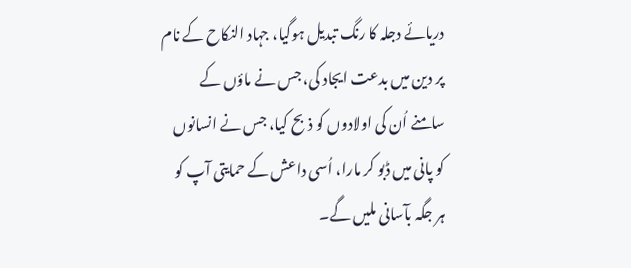دریائے دجلہ کا رنگ تبدیل ہوگیا، جہاد النکاح کے نام پر دین میں بدعت ایجاد کی، جس نے ماؤں کے سامنے اُن کی اولادوں کو ذبح کیا، جس نے انسانوں کو پانی میں ڈبو کر مارا، اُسی داعش کے حمایتی آپ کو ہر جگہ بآسانی ملیں گے۔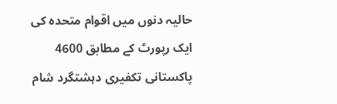حالیہ دنوں میں اقوام متحدہ کی ایک رپورٹ کے مطابق 4600 پاکستانی تکفیری دہشتگرد شام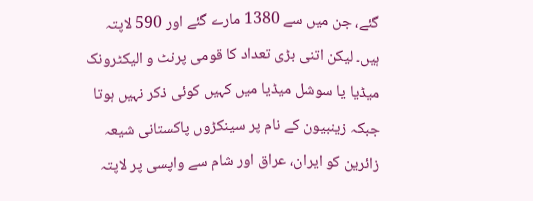گئے، جن میں سے 1380 مارے گئے اور 590 لاپتہ ہیں۔ لیکن اتنی بڑی تعداد کا قومی پرنٹ و الیکٹرونک میڈیا یا سوشل میڈیا میں کہیں کوئی ذکر نہیں ہوتا جبکہ زینبیون کے نام پر سینکڑوں پاکستانی شیعہ زائرین کو ایران، عراق اور شام سے واپسی پر لاپتہ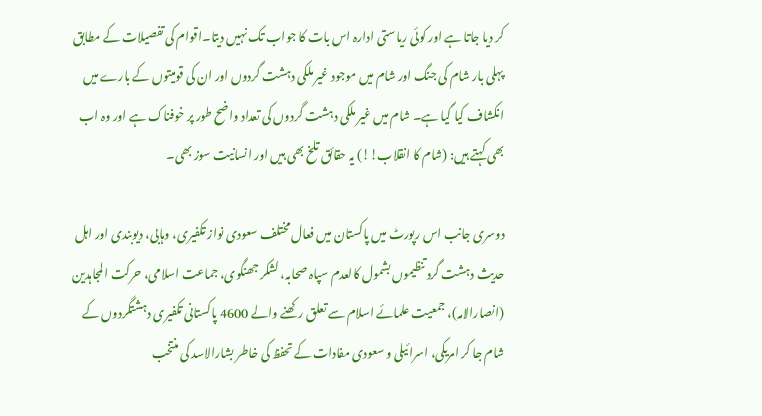کر دیا جاتا ہے اور کوئی ریاستی ادارہ اس بات کا جواب تک نہیں دیتا۔اقوام کی تفصيلات کے مطابق پہلی بار شام کی جنگ اور شام میں موجود غیر ملکی دہشت گردوں اور ان کی قومیتوں کے بارے میں انکشاف کیا گیا ہے۔ شام میں غیر ملکی دہشت گردوں کی تعداد واضح طور پر خوفناک ہے اور وہ اب بھی کہتے ہیں: (شام کا انقلاب!!) یہ حقائق تلخ بھی ہیں اور انسانيت سوز بھی۔

دوسری جانب اس رپورٹ میں پاکستان میں فعال مختلف سعودی نواز تکفیری، وہابی، دیوبندی اور اہل حدیث دہشت گرد تنظیموں بشمول کالعدم سپاہ صحابہ، لشکر جھنگوی، جماعت اسلامی، حرکت المجاہدین (انصارالامہ)، جمعیت علمائے اسلام سے تعلق رکھنے والے 4600 پاکستانی تکفیری دہشتگردوں کے شام جا کر امریکی، اسرائیلی و سعودی مفادات کے تحفظ کی خاطر بشارالاسد کی منتخب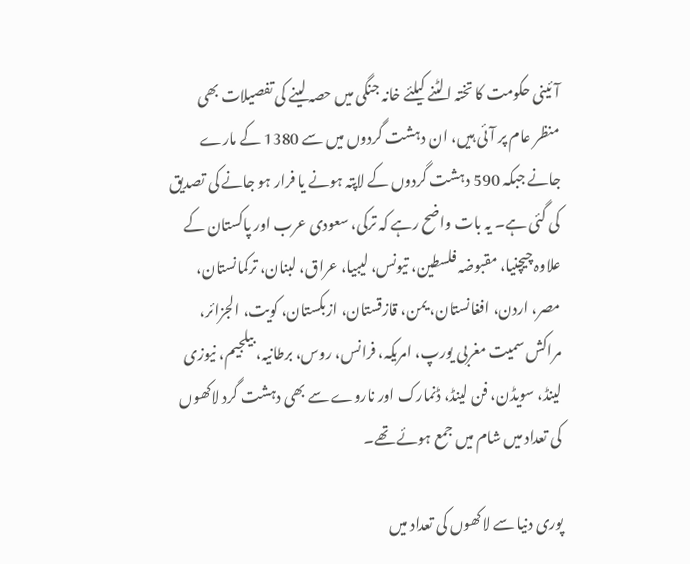آئینی حکومت کا تختہ الٹنے کیلئے خانہ جنگی میں حصہ لینے کی تفصیلات بھی منظر عام پر آئی ہیں، ان دہشت گردوں میں سے 1380 کے مارے جانے جبکہ 590 دہشت گردوں کے لاپتہ ہونے یا فرار ہو جانے کی تصدیق کی گئی ہے۔ یہ بات واضح رہے کہ ترکی، سعودی عرب اور پاکستان کے علاوہ چیچنیا، مقبوضہ فلسطین، تیونس، لیبیا، عراق، لبنان، ترکمانستان، مصر، اردن، افغانستان، یمن، قازقستان، ازبکستان، کویت، الجزائر، مراکش سمیت مغربی یورپ، امریکہ، فرانس، روس، برطانیہ، بیلجیم، نیوزی لینڈ، سویڈن، فن لینڈ، ڈنمارک اور ناروے سے بھی دہشت گرد لاکھوں کی تعداد میں شام میں جمع ہوئے تھے۔

پوری دنیا سے لاکھوں کی تعداد میں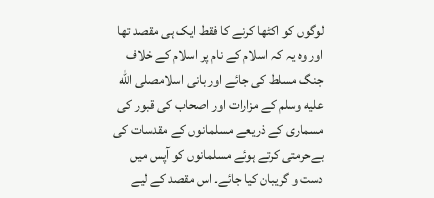لوگوں کو اکٹھا کرنے کا فقط ایک ہی مقصد تھا اور وہ یہ کہ اسلام کے نام پر اسلام کے خلاف جنگ مسلط کی جائے اور بانی اسلامصلى الله عليه وسلم کے مزارات اور اصحاب کی قبور کی مسماری کے ذریعے مسلمانوں کے مقدسات کی بےحرمتی کرتے ہوئے مسلمانوں کو آپس میں  دست و گریبان کیا جائے۔ اس مقصد کے لیے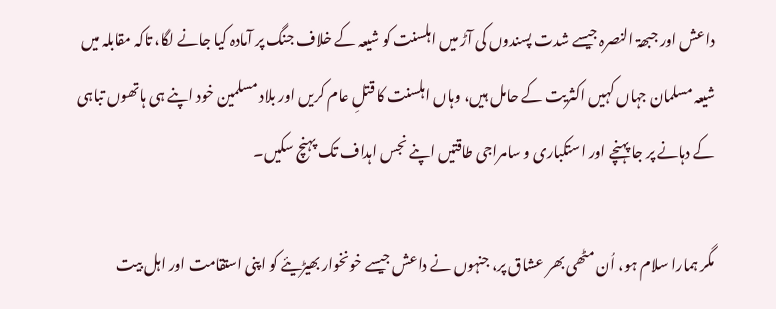داعش اور جبھۃ النصرہ جیسے شدت پسندوں کی آڑ میں اہلسنت کو شیعہ کے خلاف جنگ پر آمادہ کیا جانے لگا، تاکہ مقابلہ میں شیعہ مسلمان جہاں کہیں اکثریت کے حامل ہیں، وہاں اہلسنت کا قتلِ عام کریں اور بلاد مسلمین خود اپنے ہی ہاتھوں تباہی کے دہانے پر جا پہنچے اور استکباری و سامراجی طاقتیں اپنے نجس اہداف تک پہنچ سکیں۔

مگر ہمارا سلام ہو، اُن مٹھی بھر عشاق پر، جنہوں نے داعش جیسے خونخوار بھیڑیئے کو اپنی استقامت اور اہل بیت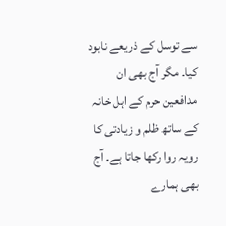سے توسل کے ذریعے نابود کیا۔ مگر آج بھی ان مدافعین حرم کے اہل خانہ کے ساتھ ظلم و زیادتی کا رویہ روا رکھا جاتا ہے۔ آج بھی ہمارے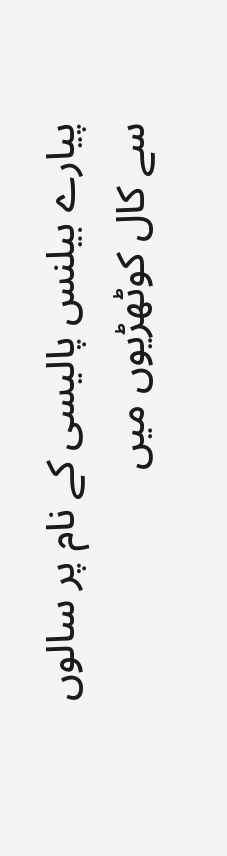پیارے بیلنس پالیسی کے نام پر سالوں سے کال کوٹھڑیوں میں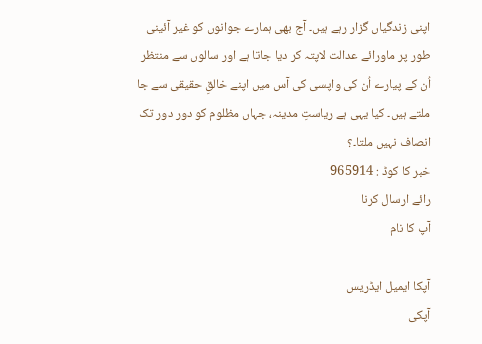اپنی زندگیاں گزار رہے ہیں۔ آج بھی ہمارے جوانوں کو غیر آئینی طور پر ماورائے عدالت لاپتہ کر دیا جاتا ہے اور سالوں سے منتظر اُن کے پیارے اُن کی واپسی کی آس میں اپنے خالقِ حقیقی سے جا ملتے ہیں۔ کیا یہی ہے ریاستِ مدینہ، جہاں مظلوم کو دور دور تک انصاف نہیں ملتا۔؟
خبر کا کوڈ : 965914
رائے ارسال کرنا
آپ کا نام

آپکا ایمیل ایڈریس
آپکی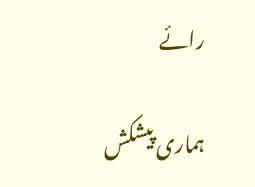رائے

ہماری پیشکش